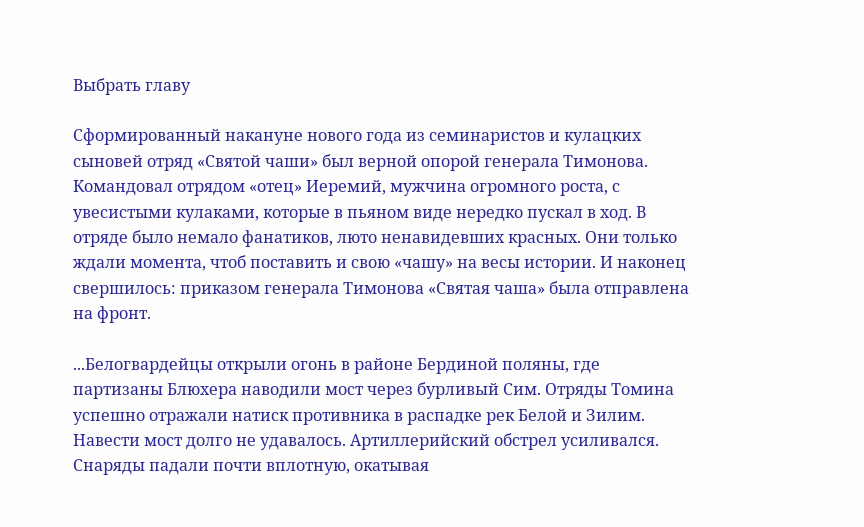Выбрать главу

Сформированный накануне нового года из семинаристов и кулацких сыновей отряд «Святой чаши» был верной опорой генерала Тимонова. Командовал отрядом «отец» Иеремий, мужчина огромного роста, с увесистыми кулаками, которые в пьяном виде нередко пускал в ход. В отряде было немало фанатиков, люто ненавидевших красных. Они только ждали момента, чтоб поставить и свою «чашу» на весы истории. И наконец свершилось: приказом генерала Тимонова «Святая чаша» была отправлена на фронт.

...Белогвардейцы открыли огонь в районе Бердиной поляны, где партизаны Блюхера наводили мост через бурливый Сим. Отряды Томина успешно отражали натиск противника в распадке рек Белой и Зилим. Навести мост долго не удавалось. Артиллерийский обстрел усиливался. Снаряды падали почти вплотную, окатывая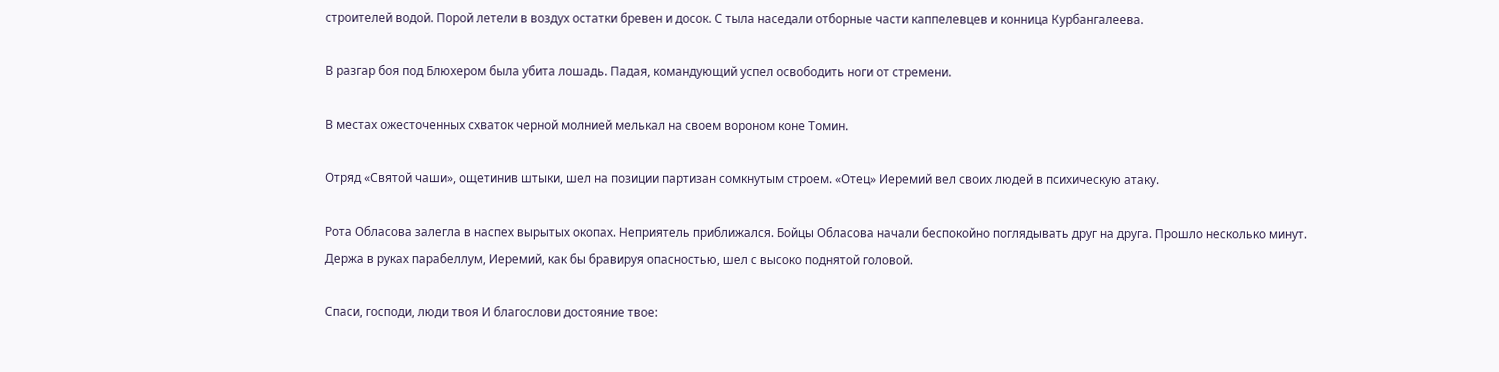строителей водой. Порой летели в воздух остатки бревен и досок. С тыла наседали отборные части каппелевцев и конница Курбангалеева.

В разгар боя под Блюхером была убита лошадь. Падая, командующий успел освободить ноги от стремени.

В местах ожесточенных схваток черной молнией мелькал на своем вороном коне Томин.

Отряд «Святой чаши», ощетинив штыки, шел на позиции партизан сомкнутым строем. «Отец» Иеремий вел своих людей в психическую атаку.

Рота Обласова залегла в наспех вырытых окопах. Неприятель приближался. Бойцы Обласова начали беспокойно поглядывать друг на друга. Прошло несколько минут. Держа в руках парабеллум, Иеремий, как бы бравируя опасностью, шел с высоко поднятой головой.

Спаси, господи, люди твоя И благослови достояние твое: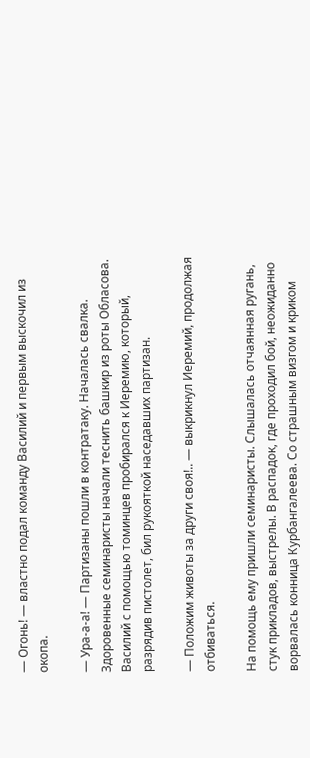— Огонь! — властно подал команду Василий и первым выскочил из окопа.

— Ура-а-а! — Партизаны пошли в контратаку. Началась свалка. Здоровенные семинаристы начали теснить башкир из роты Обласова. Василий с помощью томинцев пробирался к Иеремию, который, разрядив пистолет, бил рукояткой наседавших партизан.

— Положим животы за други своя!.. — выкрикнул Иеремий, продолжая отбиваться.

На помощь ему пришли семинаристы. Слышалась отчаянная ругань, стук прикладов, выстрелы. В распадок, где проходил бой, неожиданно ворвалась конница Курбангалеева. Со страшным визгом и криком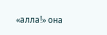«алла!» она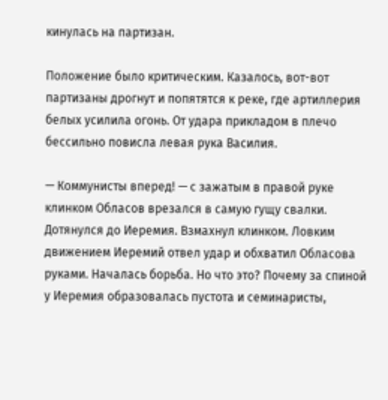кинулась на партизан.

Положение было критическим. Казалось, вот-вот партизаны дрогнут и попятятся к реке, где артиллерия белых усилила огонь. От удара прикладом в плечо бессильно повисла левая рука Василия.

— Коммунисты вперед! — с зажатым в правой руке клинком Обласов врезался в самую гущу свалки. Дотянулся до Иеремия. Взмахнул клинком. Ловким движением Иеремий отвел удар и обхватил Обласова руками. Началась борьба. Но что это? Почему за спиной у Иеремия образовалась пустота и семинаристы,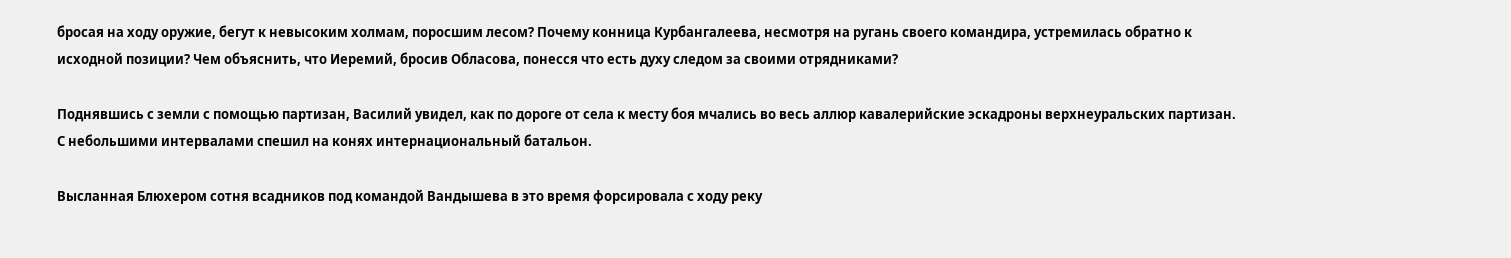бросая на ходу оружие, бегут к невысоким холмам, поросшим лесом? Почему конница Курбангалеева, несмотря на ругань своего командира, устремилась обратно к исходной позиции? Чем объяснить, что Иеремий, бросив Обласова, понесся что есть духу следом за своими отрядниками?

Поднявшись с земли с помощью партизан, Василий увидел, как по дороге от села к месту боя мчались во весь аллюр кавалерийские эскадроны верхнеуральских партизан. С небольшими интервалами спешил на конях интернациональный батальон.

Высланная Блюхером сотня всадников под командой Вандышева в это время форсировала с ходу реку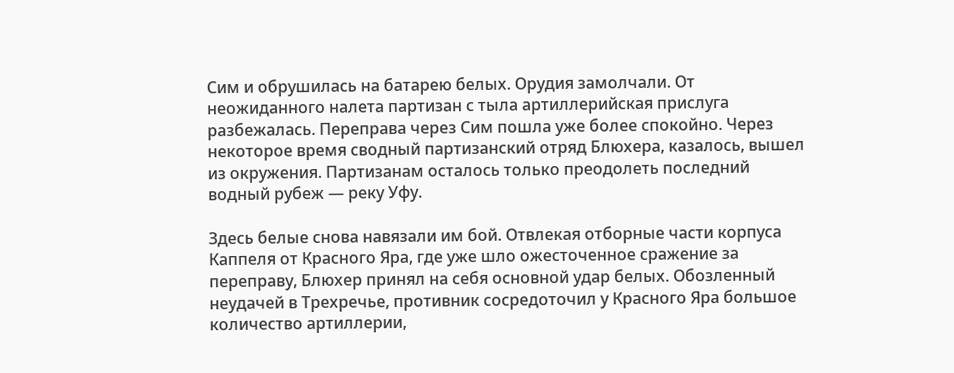Сим и обрушилась на батарею белых. Орудия замолчали. От неожиданного налета партизан с тыла артиллерийская прислуга разбежалась. Переправа через Сим пошла уже более спокойно. Через некоторое время сводный партизанский отряд Блюхера, казалось, вышел из окружения. Партизанам осталось только преодолеть последний водный рубеж — реку Уфу.

Здесь белые снова навязали им бой. Отвлекая отборные части корпуса Каппеля от Красного Яра, где уже шло ожесточенное сражение за переправу, Блюхер принял на себя основной удар белых. Обозленный неудачей в Трехречье, противник сосредоточил у Красного Яра большое количество артиллерии,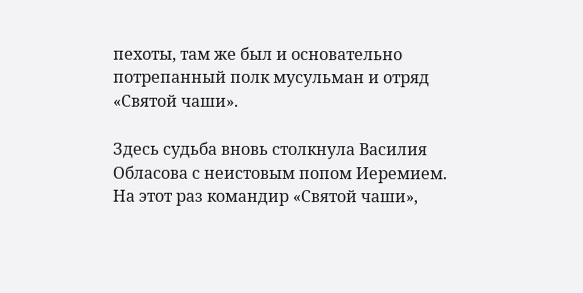пехоты, там же был и основательно потрепанный полк мусульман и отряд «Святой чаши».

Здесь судьба вновь столкнула Василия Обласова с неистовым попом Иеремием. На этот раз командир «Святой чаши»,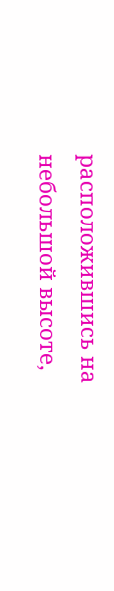расположившись на небольшой высоте,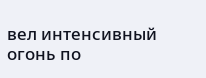вел интенсивный огонь по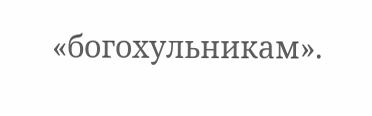«богохульникам».